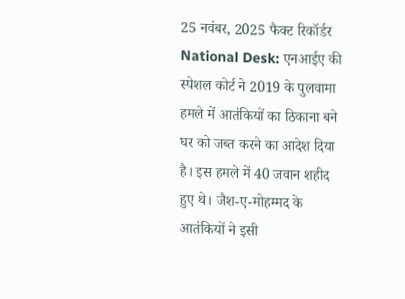25 नवंबर, 2025 फैक्ट रिकॉर्डर
National Desk: एनआईए की स्पेशल कोर्ट ने 2019 के पुलवामा हमले में आतंकियों का ठिकाना बने घर को जब्त करने का आदेश दिया है। इस हमले में 40 जवान शहीद हुए थे। जैश-ए-मोहम्मद के आतंकियों ने इसी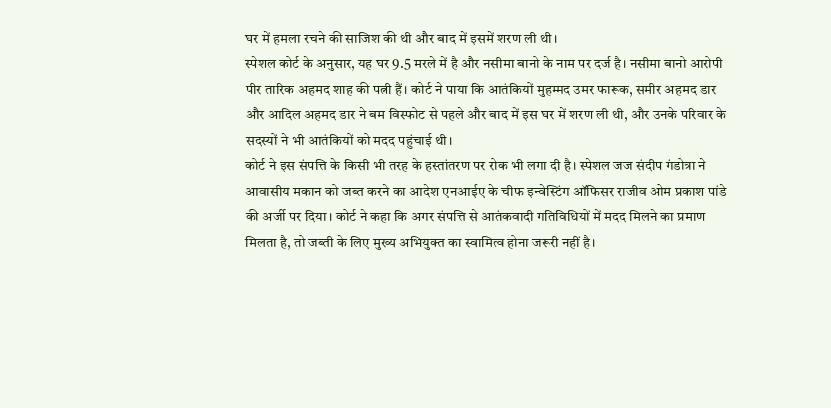घर में हमला रचने की साजिश की थी और बाद में इसमें शरण ली थी।
स्पेशल कोर्ट के अनुसार, यह घर 9.5 मरले में है और नसीमा बानो के नाम पर दर्ज है। नसीमा बानो आरोपी पीर तारिक अहमद शाह की पत्नी हैं। कोर्ट ने पाया कि आतंकियों मुहम्मद उमर फारूक, समीर अहमद डार और आदिल अहमद डार ने बम विस्फोट से पहले और बाद में इस घर में शरण ली थी, और उनके परिवार के सदस्यों ने भी आतंकियों को मदद पहुंचाई थी।
कोर्ट ने इस संपत्ति के किसी भी तरह के हस्तांतरण पर रोक भी लगा दी है। स्पेशल जज संदीप गंडोत्रा ने आवासीय मकान को जब्त करने का आदेश एनआईए के चीफ इन्वेस्टिंग ऑफिसर राजीव ओम प्रकाश पांडे की अर्जी पर दिया। कोर्ट ने कहा कि अगर संपत्ति से आतंकवादी गतिविधियों में मदद मिलने का प्रमाण मिलता है, तो जब्ती के लिए मुख्य अभियुक्त का स्वामित्व होना जरूरी नहीं है।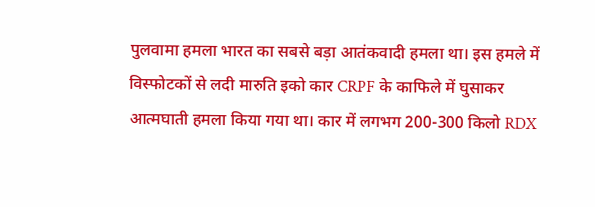पुलवामा हमला भारत का सबसे बड़ा आतंकवादी हमला था। इस हमले में विस्फोटकों से लदी मारुति इको कार CRPF के काफिले में घुसाकर आत्मघाती हमला किया गया था। कार में लगभग 200-300 किलो RDX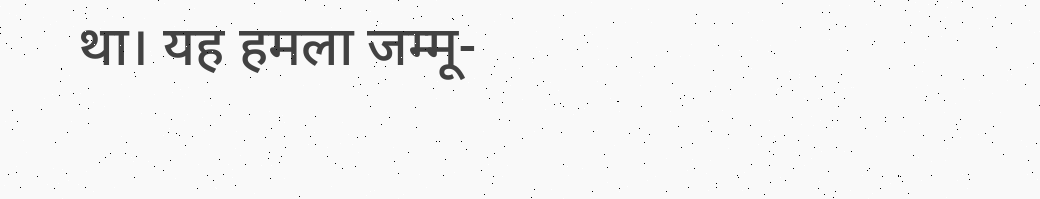था। यह हमला जम्मू-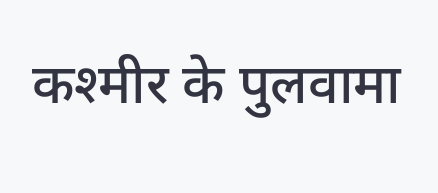कश्मीर के पुलवामा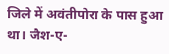जिले में अवंतीपोरा के पास हुआ था। जैश-ए-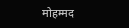मोहम्मद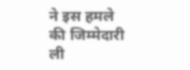ने इस हमले की जिम्मेदारी ली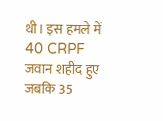थी। इस हमले में 40 CRPF जवान शहीद हुए जबकि 35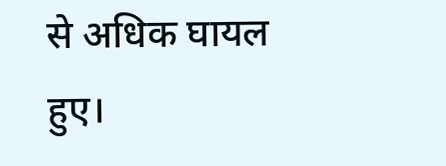से अधिक घायल हुए।